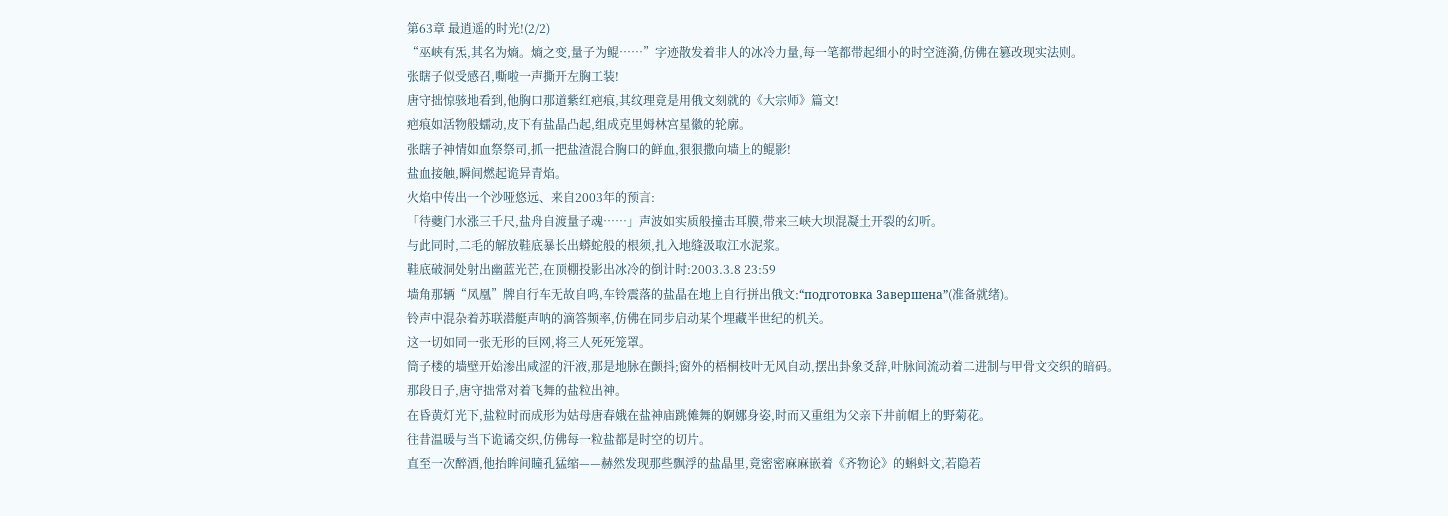第63章 最逍遥的时光!(2/2)
“巫峡有炁,其名为熵。熵之变,量子为鲲……”字迹散发着非人的冰冷力量,每一笔都带起细小的时空涟漪,仿佛在篡改现实法则。
张瞎子似受感召,嘶啦一声撕开左胸工装!
唐守拙惊骇地看到,他胸口那道紫红疤痕,其纹理竟是用俄文刻就的《大宗师》篇文!
疤痕如活物般蠕动,皮下有盐晶凸起,组成克里姆林宫星徽的轮廓。
张瞎子神情如血祭祭司,抓一把盐渣混合胸口的鲜血,狠狠撒向墙上的鲲影!
盐血接触,瞬间燃起诡异青焰。
火焰中传出一个沙哑悠远、来自2003年的预言:
「待夔门水涨三千尺,盐舟自渡量子魂……」声波如实质般撞击耳膜,带来三峡大坝混凝土开裂的幻听。
与此同时,二毛的解放鞋底暴长出蟒蛇般的根须,扎入地缝汲取江水泥浆。
鞋底破洞处射出幽蓝光芒,在顶棚投影出冰冷的倒计时:2003.3.8 23:59
墙角那辆“凤凰”牌自行车无故自鸣,车铃震落的盐晶在地上自行拼出俄文:“подготовка 3авершена”(准备就绪)。
铃声中混杂着苏联潜艇声呐的滴答频率,仿佛在同步启动某个埋藏半世纪的机关。
这一切如同一张无形的巨网,将三人死死笼罩。
筒子楼的墙壁开始渗出咸涩的汗液,那是地脉在颤抖;窗外的梧桐枝叶无风自动,摆出卦象爻辞,叶脉间流动着二进制与甲骨文交织的暗码。
那段日子,唐守拙常对着飞舞的盐粒出神。
在昏黄灯光下,盐粒时而成形为姑母唐春娥在盐神庙跳傩舞的婀娜身姿,时而又重组为父亲下井前帽上的野菊花。
往昔温暖与当下诡谲交织,仿佛每一粒盐都是时空的切片。
直至一次醉酒,他抬眸间瞳孔猛缩——赫然发现那些飘浮的盐晶里,竟密密麻麻嵌着《齐物论》的蝌蚪文,若隐若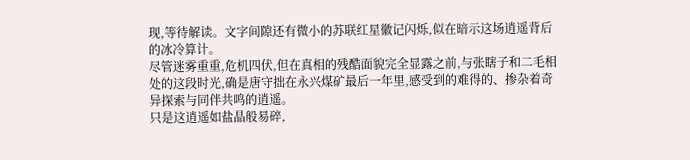现,等待解读。文字间隙还有微小的苏联红星徽记闪烁,似在暗示这场逍遥背后的冰冷算计。
尽管迷雾重重,危机四伏,但在真相的残酷面貌完全显露之前,与张瞎子和二毛相处的这段时光,确是唐守拙在永兴煤矿最后一年里,感受到的难得的、掺杂着奇异探索与同伴共鸣的逍遥。
只是这逍遥如盐晶般易碎,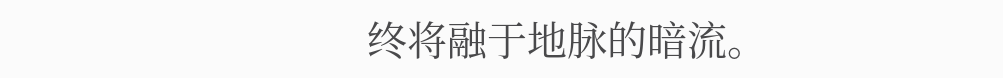终将融于地脉的暗流。